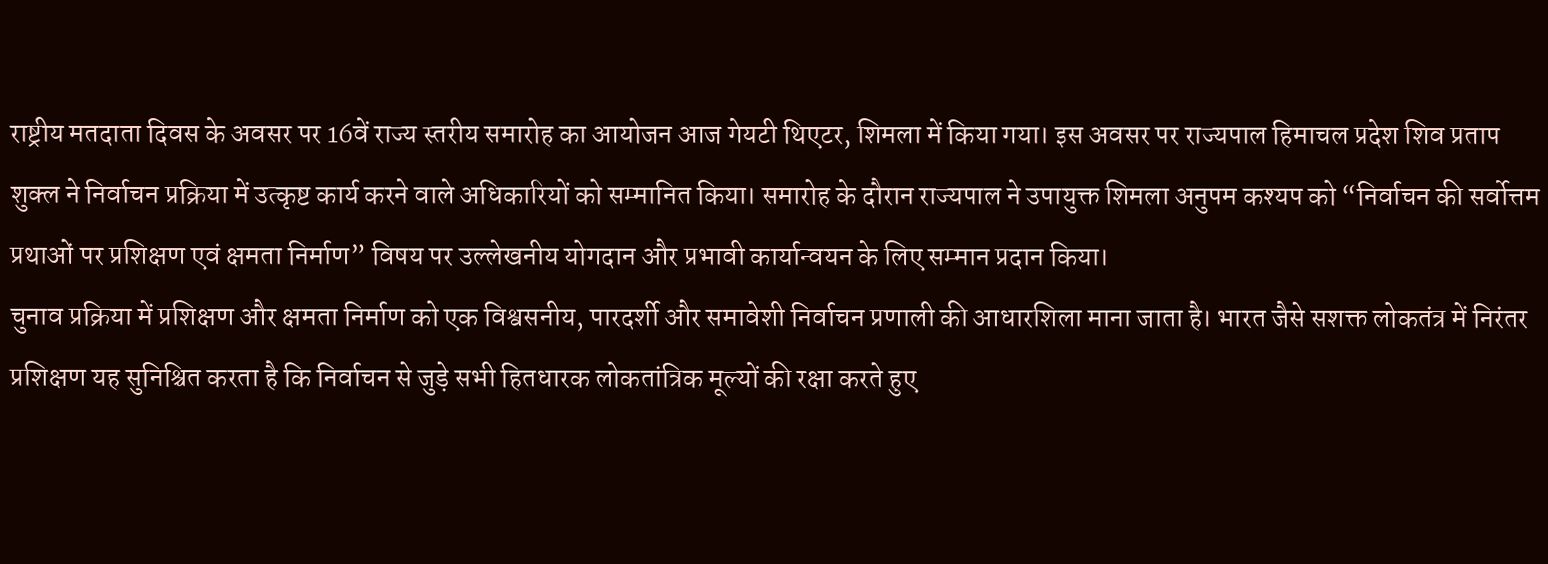राष्ट्रीय मतदाता दिवस के अवसर पर 16वें राज्य स्तरीय समारोह का आयोजन आज गेयटी थिएटर, शिमला में किया गया। इस अवसर पर राज्यपाल हिमाचल प्रदेश शिव प्रताप शुक्ल ने निर्वाचन प्रक्रिया में उत्कृष्ट कार्य करने वाले अधिकारियों को सम्मानित किया। समारोह के दौरान राज्यपाल ने उपायुक्त शिमला अनुपम कश्यप को “निर्वाचन की सर्वोत्तम प्रथाओं पर प्रशिक्षण एवं क्षमता निर्माण” विषय पर उल्लेखनीय योगदान और प्रभावी कार्यान्वयन के लिए सम्मान प्रदान किया।
चुनाव प्रक्रिया में प्रशिक्षण और क्षमता निर्माण को एक विश्वसनीय, पारदर्शी और समावेशी निर्वाचन प्रणाली की आधारशिला माना जाता है। भारत जैसे सशक्त लोकतंत्र में निरंतर प्रशिक्षण यह सुनिश्चित करता है कि निर्वाचन से जुड़े सभी हितधारक लोकतांत्रिक मूल्यों की रक्षा करते हुए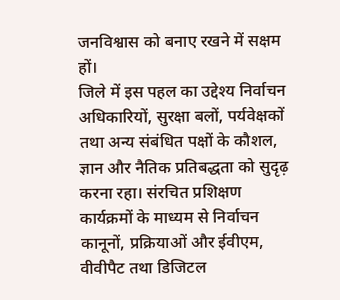जनविश्वास को बनाए रखने में सक्षम हों।
जिले में इस पहल का उद्देश्य निर्वाचन अधिकारियों, सुरक्षा बलों, पर्यवेक्षकों तथा अन्य संबंधित पक्षों के कौशल, ज्ञान और नैतिक प्रतिबद्धता को सुदृढ़ करना रहा। संरचित प्रशिक्षण कार्यक्रमों के माध्यम से निर्वाचन कानूनों, प्रक्रियाओं और ईवीएम, वीवीपैट तथा डिजिटल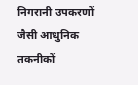निगरानी उपकरणों जैसी आधुनिक तकनीकों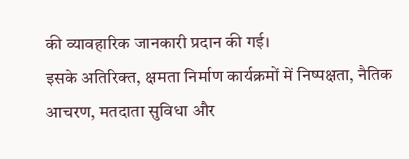की व्यावहारिक जानकारी प्रदान की गई।
इसके अतिरिक्त, क्षमता निर्माण कार्यक्रमों में निष्पक्षता, नैतिक आचरण, मतदाता सुविधा और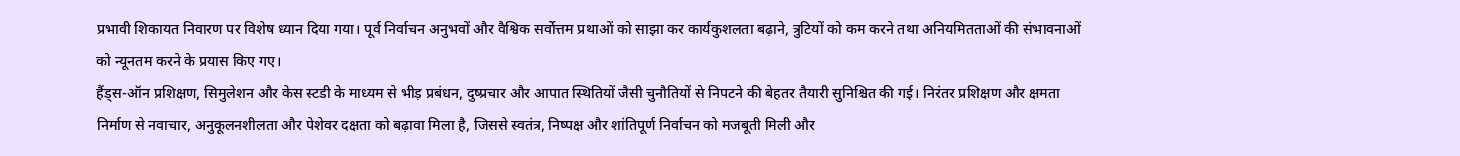प्रभावी शिकायत निवारण पर विशेष ध्यान दिया गया। पूर्व निर्वाचन अनुभवों और वैश्विक सर्वोत्तम प्रथाओं को साझा कर कार्यकुशलता बढ़ाने, त्रुटियों को कम करने तथा अनियमितताओं की संभावनाओं को न्यूनतम करने के प्रयास किए गए।
हैंड्स-ऑन प्रशिक्षण, सिमुलेशन और केस स्टडी के माध्यम से भीड़ प्रबंधन, दुष्प्रचार और आपात स्थितियों जैसी चुनौतियों से निपटने की बेहतर तैयारी सुनिश्चित की गई। निरंतर प्रशिक्षण और क्षमता निर्माण से नवाचार, अनुकूलनशीलता और पेशेवर दक्षता को बढ़ावा मिला है, जिससे स्वतंत्र, निष्पक्ष और शांतिपूर्ण निर्वाचन को मजबूती मिली और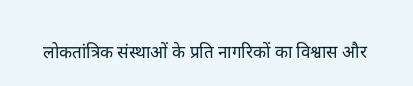लोकतांत्रिक संस्थाओं के प्रति नागरिकों का विश्वास और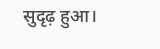सुदृढ़ हुआ।